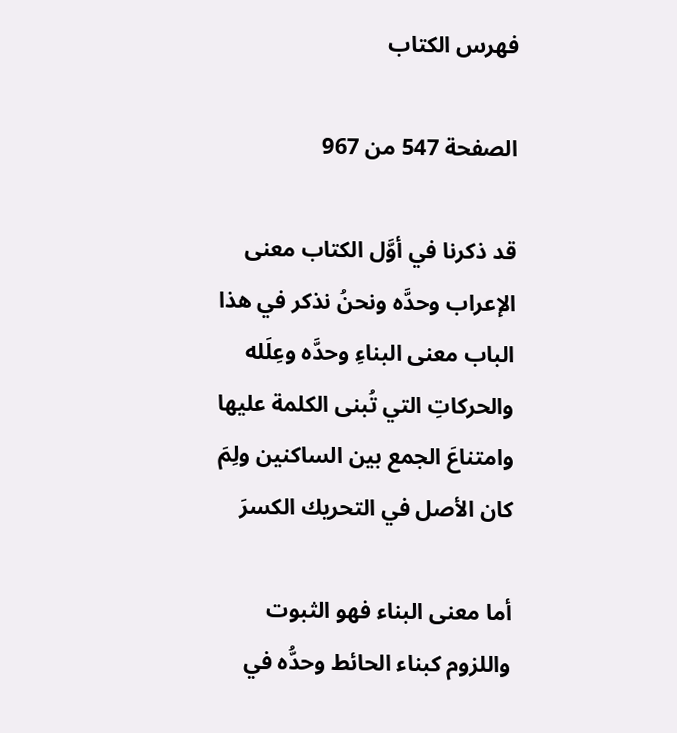فهرس الكتاب

الصفحة 547 من 967

قد ذكرنا في أوَّل الكتاب معنى الإعراب وحدَّه ونحنُ نذكر في هذا الباب معنى البناءِ وحدَّه وعِلَله والحركاتِ التي تُبنى الكلمة عليها وامتناعَ الجمع بين الساكنين ولِمَ كان الأصل في التحريك الكسرَ

أما معنى البناء فهو الثبوت واللزوم كبناء الحائط وحدُّه في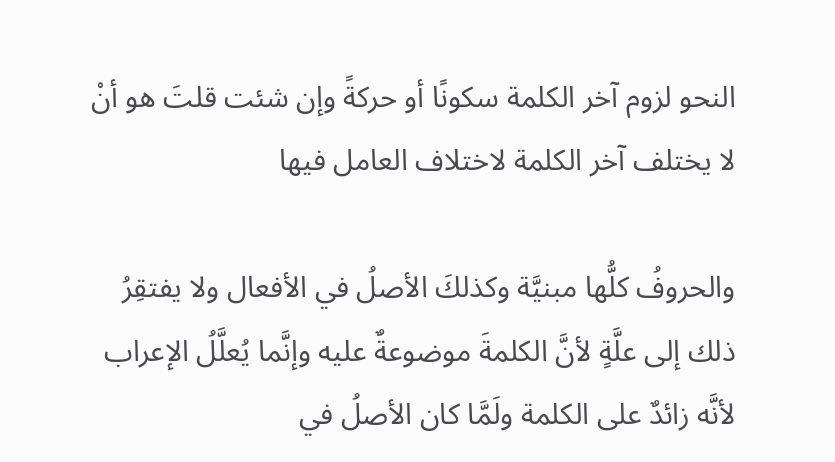النحو لزوم آخر الكلمة سكونًا أو حركةً وإن شئت قلتَ هو أنْ لا يختلف آخر الكلمة لاختلاف العامل فيها

والحروفُ كلُّها مبنيَّة وكذلكَ الأصلُ في الأفعال ولا يفتقِرُ ذلك إلى علَّةٍ لأنَّ الكلمةَ موضوعةٌ عليه وإنَّما يُعلَّلُ الإعراب لأنَّه زائدٌ على الكلمة ولَمَّا كان الأصلُ في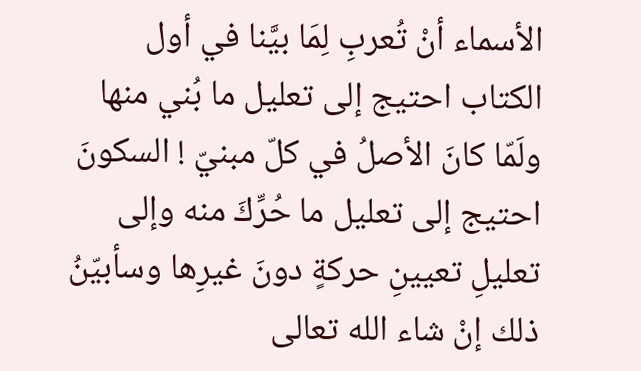الأسماء أنْ تُعربِ لِمَا بيَّنا في أول الكتاب احتيج إلى تعليل ما بُني منها ولَمّا كانَ الأصلُ في كلّ مبنيّ ! السكونَ احتيج إلى تعليل ما حُرِّكَ منه وإلى تعليلِ تعيينِ حركةٍ دونَ غيرِها وسأبيّنُ ذلك إنْ شاء الله تعالى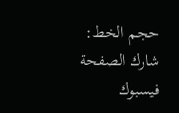حجم الخط:
شارك الصفحة
فيسبوك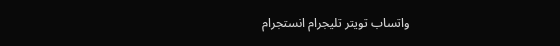واتساب تويتر تليجرام انستجرام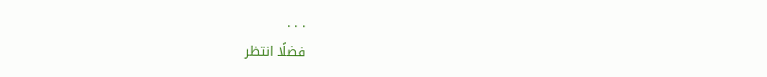. . .
فضلًا انتظر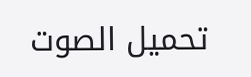تحميل الصوت